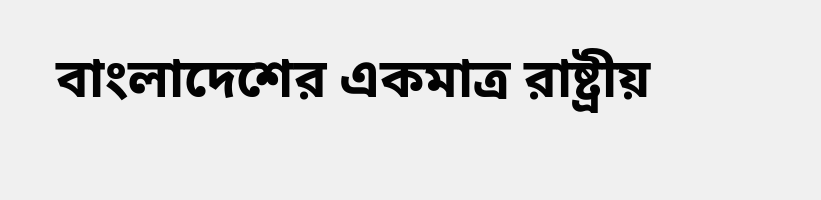বাংলাদেশের একমাত্র রাষ্ট্রীয়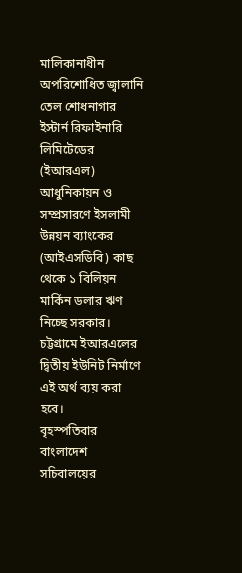মালিকানাধীন অপরিশোধিত জ্বালানি তেল শোধনাগার ইস্টার্ন রিফাইনারি লিমিটেডের (ইআরএল) আধুনিকায়ন ও সম্প্রসারণে ইসলামী উন্নয়ন ব্যাংকের (আইএসডিবি) কাছ থেকে ১ বিলিয়ন মার্কিন ডলার ঋণ নিচ্ছে সরকার। চট্টগ্রামে ইআরএলের দ্বিতীয় ইউনিট নির্মাণে এই অর্থ ব্যয় করা হবে।
বৃহস্পতিবার বাংলাদেশ সচিবালয়ের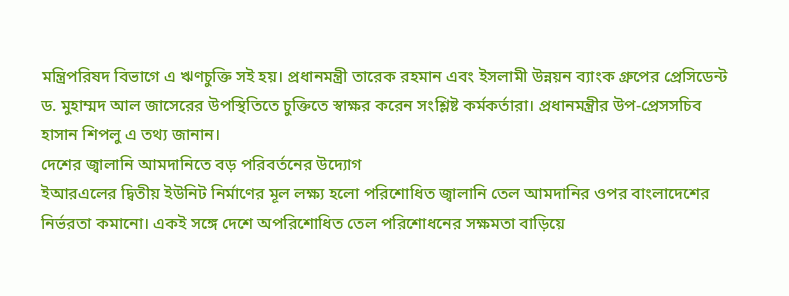মন্ত্রিপরিষদ বিভাগে এ ঋণচুক্তি সই হয়। প্রধানমন্ত্রী তারেক রহমান এবং ইসলামী উন্নয়ন ব্যাংক গ্রুপের প্রেসিডেন্ট ড. মুহাম্মদ আল জাসেরের উপস্থিতিতে চুক্তিতে স্বাক্ষর করেন সংশ্লিষ্ট কর্মকর্তারা। প্রধানমন্ত্রীর উপ-প্রেসসচিব হাসান শিপলু এ তথ্য জানান।
দেশের জ্বালানি আমদানিতে বড় পরিবর্তনের উদ্যোগ
ইআরএলের দ্বিতীয় ইউনিট নির্মাণের মূল লক্ষ্য হলো পরিশোধিত জ্বালানি তেল আমদানির ওপর বাংলাদেশের নির্ভরতা কমানো। একই সঙ্গে দেশে অপরিশোধিত তেল পরিশোধনের সক্ষমতা বাড়িয়ে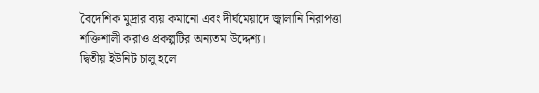বৈদেশিক মুদ্রার ব্যয় কমানো এবং দীর্ঘমেয়াদে জ্বালানি নিরাপত্তা শক্তিশালী করাও প্রকল্পটির অন্যতম উদ্দেশ্য।
দ্বিতীয় ইউনিট চালু হলে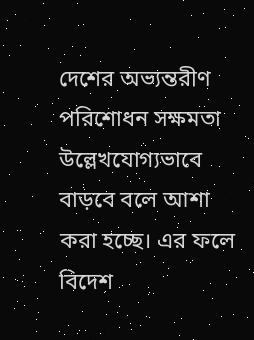দেশের অভ্যন্তরীণ পরিশোধন সক্ষমতা উল্লেখযোগ্যভাবে বাড়বে বলে আশা করা হচ্ছে। এর ফলে বিদেশ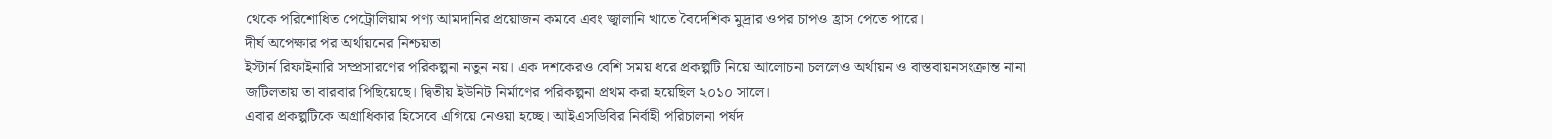থেকে পরিশোধিত পেট্রোলিয়াম পণ্য আমদানির প্রয়োজন কমবে এবং জ্বালানি খাতে বৈদেশিক মুদ্রার ওপর চাপও হ্রাস পেতে পারে।
দীর্ঘ অপেক্ষার পর অর্থায়নের নিশ্চয়তা
ইস্টার্ন রিফাইনারি সম্প্রসারণের পরিকল্পনা নতুন নয়। এক দশকেরও বেশি সময় ধরে প্রকল্পটি নিয়ে আলোচনা চললেও অর্থায়ন ও বাস্তবায়নসংক্রান্ত নানা জটিলতায় তা বারবার পিছিয়েছে। দ্বিতীয় ইউনিট নির্মাণের পরিকল্পনা প্রথম করা হয়েছিল ২০১০ সালে।
এবার প্রকল্পটিকে অগ্রাধিকার হিসেবে এগিয়ে নেওয়া হচ্ছে। আইএসডিবির নির্বাহী পরিচালনা পর্ষদ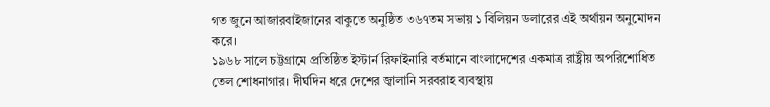গত জুনে আজারবাইজানের বাকুতে অনুষ্ঠিত ৩৬৭তম সভায় ১ বিলিয়ন ডলারের এই অর্থায়ন অনুমোদন করে।
১৯৬৮ সালে চট্টগ্রামে প্রতিষ্ঠিত ইস্টার্ন রিফাইনারি বর্তমানে বাংলাদেশের একমাত্র রাষ্ট্রীয় অপরিশোধিত তেল শোধনাগার। দীর্ঘদিন ধরে দেশের জ্বালানি সরবরাহ ব্যবস্থায়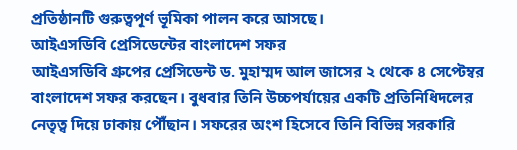প্রতিষ্ঠানটি গুরুত্বপূর্ণ ভূমিকা পালন করে আসছে।
আইএসডিবি প্রেসিডেন্টের বাংলাদেশ সফর
আইএসডিবি গ্রুপের প্রেসিডেন্ট ড. মুহাম্মদ আল জাসের ২ থেকে ৪ সেপ্টেম্বর বাংলাদেশ সফর করছেন। বুধবার তিনি উচ্চপর্যায়ের একটি প্রতিনিধিদলের নেতৃত্ব দিয়ে ঢাকায় পৌঁছান। সফরের অংশ হিসেবে তিনি বিভিন্ন সরকারি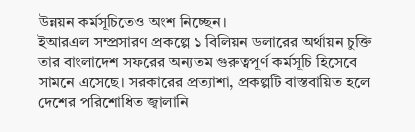উন্নয়ন কর্মসূচিতেও অংশ নিচ্ছেন।
ইআরএল সম্প্রসারণ প্রকল্পে ১ বিলিয়ন ডলারের অর্থায়ন চুক্তি তার বাংলাদেশ সফরের অন্যতম গুরুত্বপূর্ণ কর্মসূচি হিসেবে সামনে এসেছে। সরকারের প্রত্যাশা, প্রকল্পটি বাস্তবায়িত হলে দেশের পরিশোধিত জ্বালানি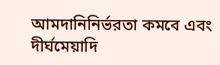আমদানিনির্ভরতা কমবে এবং দীর্ঘমেয়াদি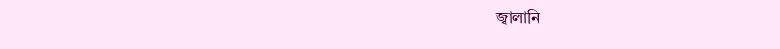জ্বালানি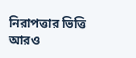নিরাপত্তার ভিত্তি আরও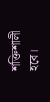শক্তিশালী হবে।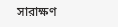সারাক্ষণ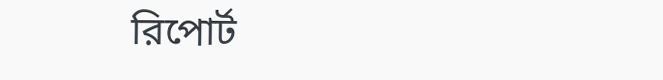রিপোর্ট